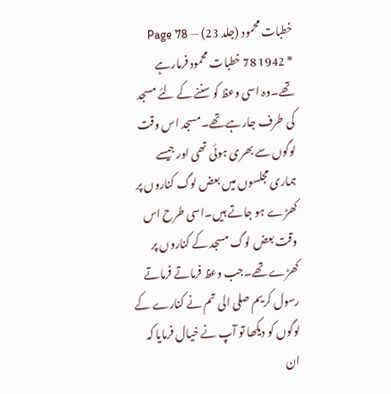خطبات محمود (جلد 23) — Page 78
* 1942 78 خطبات محمود فرمارہے تھے۔وہ اسی وعظ کو سننے کے لئے مسجد کی طرف جارہے تھے۔مسجد اس وقت لوگوں سے بھری ہوئی تھی اور جیسے ہماری مجلسوں میں بعض لوگ کناروں پر کھڑے ہو جاتے ہیں۔اسی طرح اس وقت بعض لوگ مسجد کے کناروں پر کھڑے تھے۔جب وعظ فرماتے فرماتے رسول کریم صلی الی تم نے کنارے کے لوگوں کو دیکھا تو آپ نے خیال فرمایا کہ ان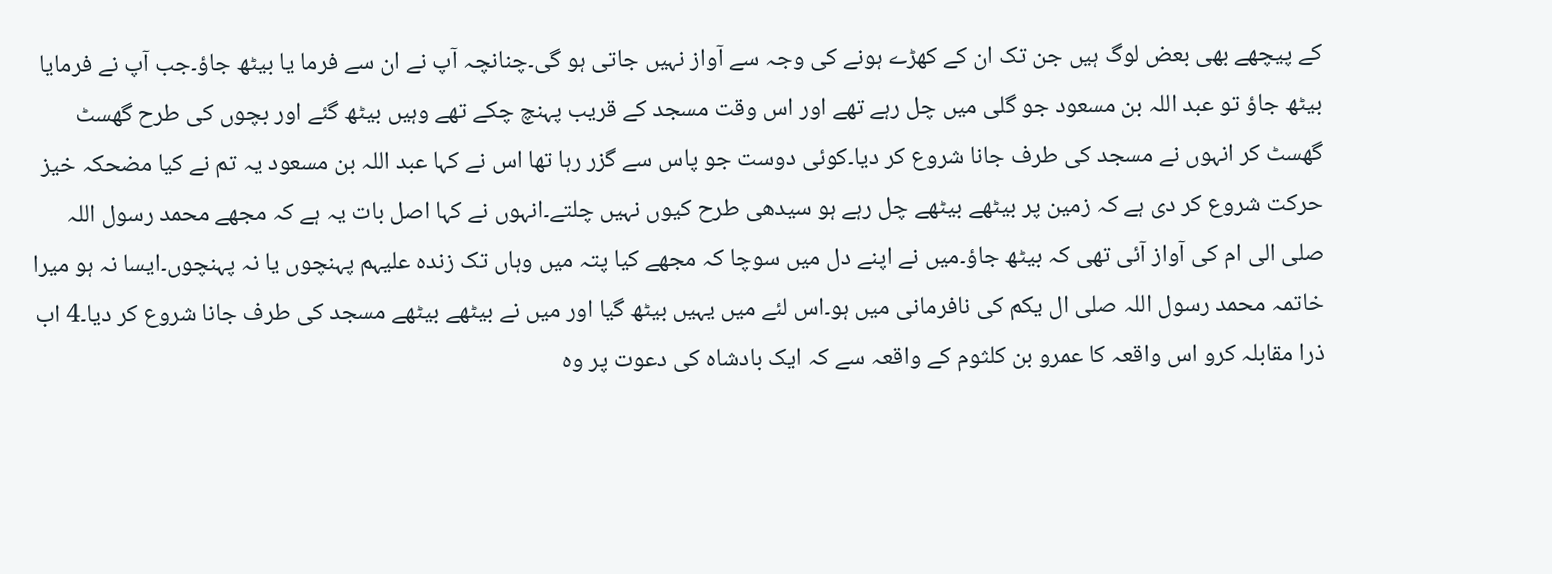کے پیچھے بھی بعض لوگ ہیں جن تک ان کے کھڑے ہونے کی وجہ سے آواز نہیں جاتی ہو گی۔چنانچہ آپ نے ان سے فرما یا بیٹھ جاؤ۔جب آپ نے فرمایا بیٹھ جاؤ تو عبد اللہ بن مسعود جو گلی میں چل رہے تھے اور اس وقت مسجد کے قریب پہنچ چکے تھے وہیں بیٹھ گئے اور بچوں کی طرح گھسٹ گھسٹ کر انہوں نے مسجد کی طرف جانا شروع کر دیا۔کوئی دوست جو پاس سے گزر رہا تھا اس نے کہا عبد اللہ بن مسعود یہ تم نے کیا مضحکہ خیز حرکت شروع کر دی ہے کہ زمین پر بیٹھے بیٹھے چل رہے ہو سیدھی طرح کیوں نہیں چلتے۔انہوں نے کہا اصل بات یہ ہے کہ مجھے محمد رسول اللہ صلی الی ام کی آواز آئی تھی کہ بیٹھ جاؤ۔میں نے اپنے دل میں سوچا کہ مجھے کیا پتہ میں وہاں تک زندہ علیہم پہنچوں یا نہ پہنچوں۔ایسا نہ ہو میرا خاتمہ محمد رسول اللہ صلی ال یکم کی نافرمانی میں ہو۔اس لئے میں یہیں بیٹھ گیا اور میں نے بیٹھے بیٹھے مسجد کی طرف جانا شروع کر دیا۔4 اب ذرا مقابلہ کرو اس واقعہ کا عمرو بن کلثوم کے واقعہ سے کہ ایک بادشاہ کی دعوت پر وہ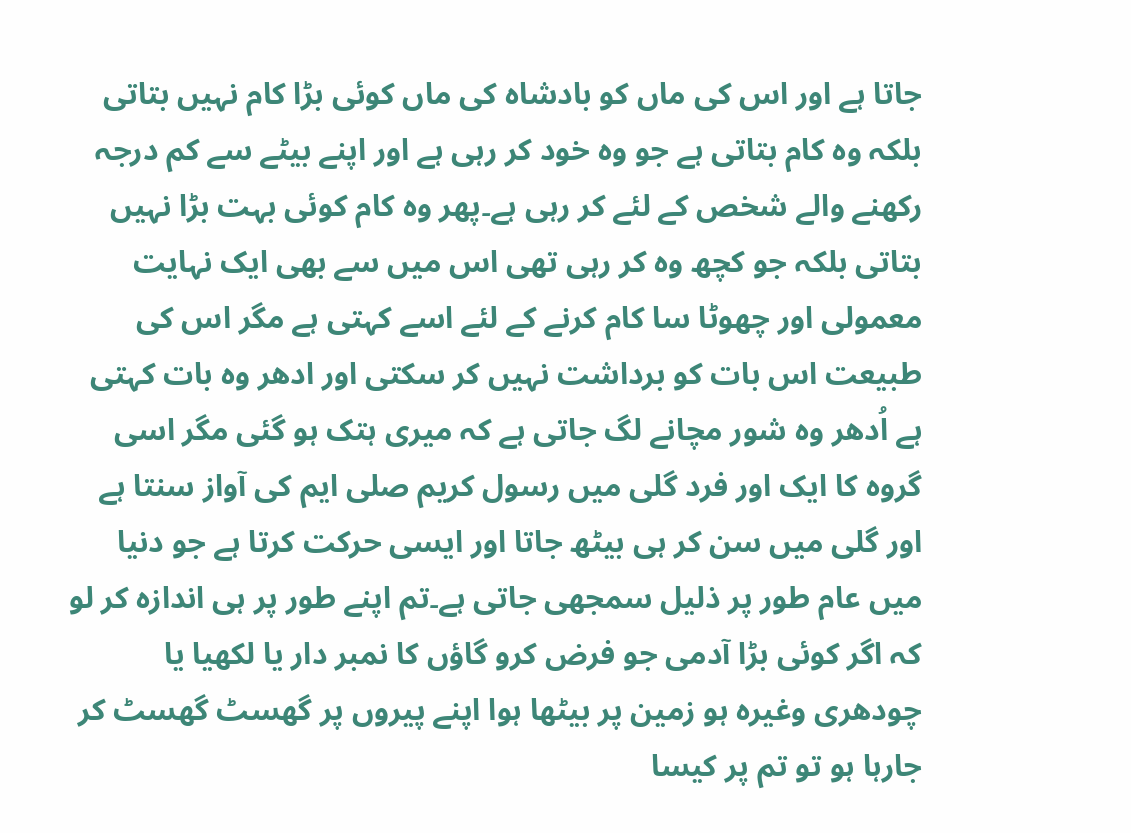جاتا ہے اور اس کی ماں کو بادشاہ کی ماں کوئی بڑا کام نہیں بتاتی بلکہ وہ کام بتاتی ہے جو وہ خود کر رہی ہے اور اپنے بیٹے سے کم درجہ رکھنے والے شخص کے لئے کر رہی ہے۔پھر وہ کام کوئی بہت بڑا نہیں بتاتی بلکہ جو کچھ وہ کر رہی تھی اس میں سے بھی ایک نہایت معمولی اور چھوٹا سا کام کرنے کے لئے اسے کہتی ہے مگر اس کی طبیعت اس بات کو برداشت نہیں کر سکتی اور ادھر وہ بات کہتی ہے اُدھر وہ شور مچانے لگ جاتی ہے کہ میری ہتک ہو گئی مگر اسی گروہ کا ایک اور فرد گلی میں رسول کریم صلی ایم کی آواز سنتا ہے اور گلی میں سن کر ہی بیٹھ جاتا اور ایسی حرکت کرتا ہے جو دنیا میں عام طور پر ذلیل سمجھی جاتی ہے۔تم اپنے طور پر ہی اندازہ کر لو کہ اگر کوئی بڑا آدمی جو فرض کرو گاؤں کا نمبر دار یا لکھیا یا چودھری وغیرہ ہو زمین پر بیٹھا ہوا اپنے پیروں پر گھسٹ گھسٹ کر جارہا ہو تو تم پر کیسا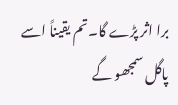برا اثر پڑے گا۔تم یقیناً اسے پاگل سمجھو گے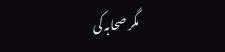مگر صحابہ کی